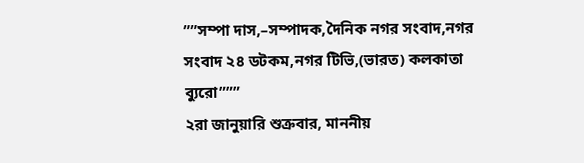””সম্পা দাস,–সম্পাদক,দৈনিক নগর সংবাদ,নগর সংবাদ ২৪ ডটকম,নগর টিভি,(ভারত) কলকাতা ব্যুরো”””
২রা জানুয়ারি শুক্রবার, মাননীয়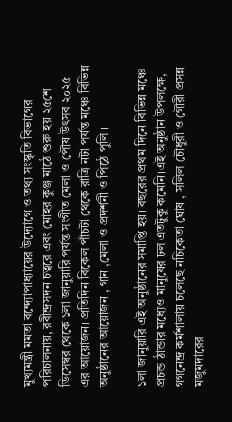মুখ্যমন্ত্রী মমতা বন্দ্যোপাধ্যায়ের উদ্যোগে ও তথ্য সংস্কৃতি বিভাগের পরিচালনায়, রবীন্দ্রসদন চত্বরে এবং মোহর কুঞ্জ মাঠে শুরু হয় ২৫শে ডিসেম্বর থেকে ১লা জানুয়ারি পর্যন্ত সংগীত মেলা ও পৌষ উৎসব ২০২৫ এর আয়োজন। প্রতিদিন বিকেল পাঁচটা থেকে রাত্রি নটা পর্যন্ত মঞ্চে বিভিন্ন অনুষ্ঠানের আয়োজন , গান ,মেলা ও প্রদর্শনী ও পিঠে পুলি ।

১লা জানুয়ারি এই অনুষ্ঠানের সমাপ্তি হয়। বছরের প্রথম দিনে বিভিন্ন মঞ্চে প্রচন্ড ঠান্ডার মধ্যেও মানুষের ঢল এতটুকু কমেনি।এই অনুষ্ঠান উপলক্ষে, গগনেন্দ্র কর্মশালায় চলেছে নচিকেতা ঘোষ , সলিল চৌধুরী ও গৌরী প্রসন্ন মজুমদারের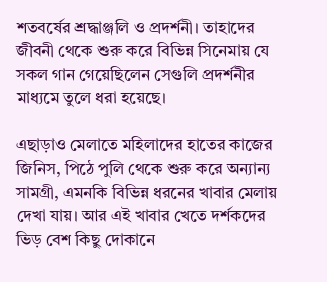শতবর্ষের শ্রদ্ধাঞ্জলি ও প্রদর্শনী। তাহাদের জীবনী থেকে শুরু করে বিভিন্ন সিনেমায় যে সকল গান গেয়েছিলেন সেগুলি প্রদর্শনীর মাধ্যমে তুলে ধরা হয়েছে।

এছাড়াও মেলাতে মহিলাদের হাতের কাজের জিনিস, পিঠে পুলি থেকে শুরু করে অন্যান্য সামগ্রী, এমনকি বিভিন্ন ধরনের খাবার মেলায় দেখা যায়। আর এই খাবার খেতে দর্শকদের ভিড় বেশ কিছু দোকানে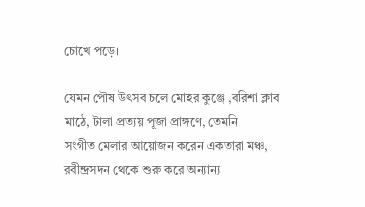চোখে পড়ে।

যেমন পৌষ উৎসব চলে মোহর কুঞ্জে ,বরিশা ক্লাব মাঠে, টালা প্রত্যয় পূজা প্রাঙ্গণে, তেমনি
সংগীত মেলার আয়োজন করেন একতারা মঞ্চ, রবীন্দ্রসদন থেকে শুরু করে অন্যান্য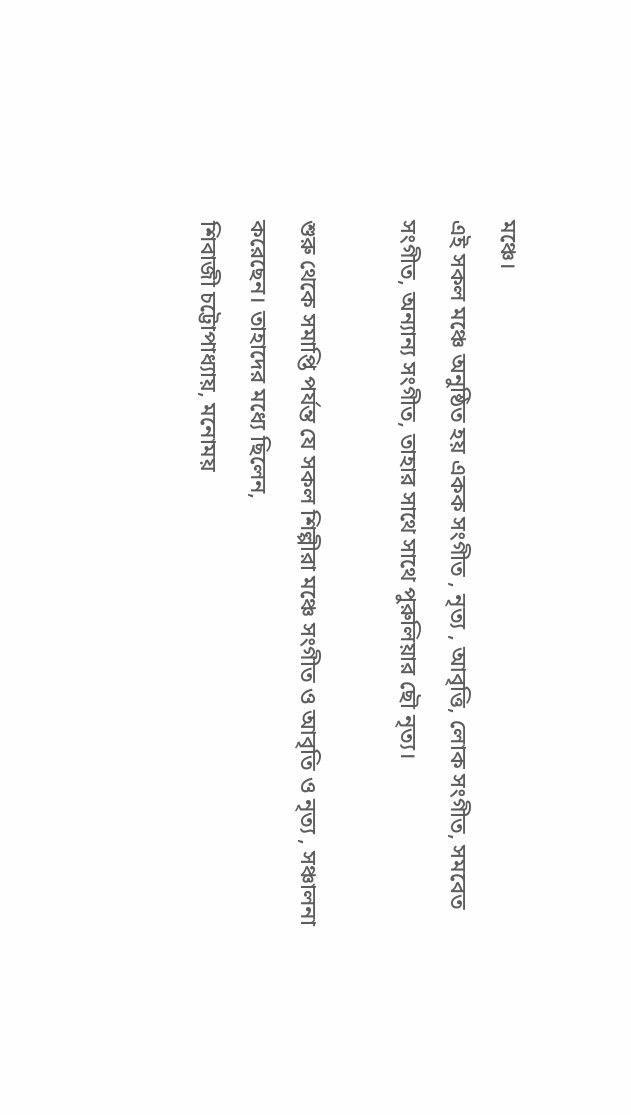মঞ্চে।
এই সকল মঞ্চে অনুষ্ঠিত হয় একক সংগীত , নৃত্য , আবৃত্তি, লোক সংগীত, সমবেত সংগীত, অন্যান্য সংগীত, তাহার সাথে সাথে পুরুলিয়ার ছৌ নৃত্য।

শুরু থেকে সমাপ্তি পর্যন্ত যে সকল শিল্পীরা মঞ্চে সংগীত ও আবৃতি ও নৃত্য , সঞ্চালনা করেছেন। তাহাদের মধ্যে ছিলেন,
শিবাজী চট্টোপাধ্যায়, মনোময়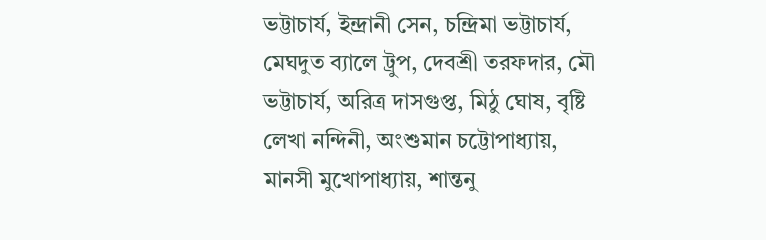ভট্টাচার্য, ইন্দ্রানী সেন, চন্দ্রিমা ভট্টাচার্য, মেঘদুত ব্যালে ট্রুপ, দেবশ্রী তরফদার, মৌ ভট্টাচার্য, অরিত্র দাসগুপ্ত, মিঠু ঘোষ, বৃষ্টি লেখা নন্দিনী, অংশুমান চট্টোপাধ্যায়, মানসী মুখোপাধ্যায়, শান্তনু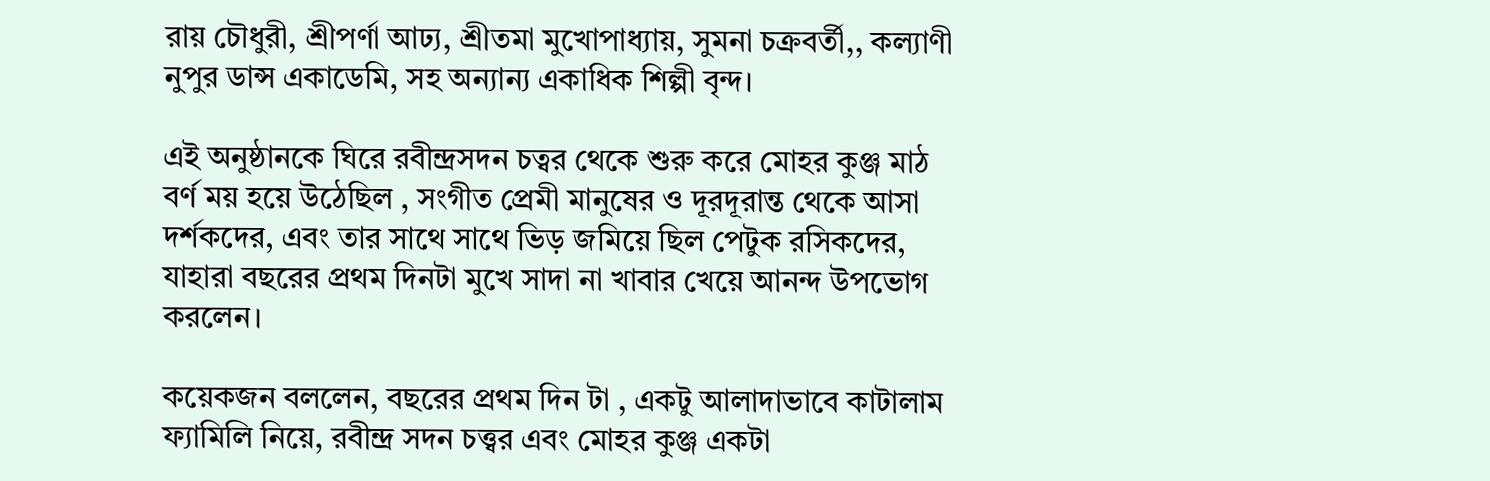রায় চৌধুরী, শ্রীপর্ণা আঢ্য, শ্রীতমা মুখোপাধ্যায়, সুমনা চক্রবর্তী,, কল্যাণী নুপুর ডান্স একাডেমি, সহ অন্যান্য একাধিক শিল্পী বৃন্দ।

এই অনুষ্ঠানকে ঘিরে রবীন্দ্রসদন চত্বর থেকে শুরু করে মোহর কুঞ্জ মাঠ বর্ণ ময় হয়ে উঠেছিল , সংগীত প্রেমী মানুষের ও দূরদূরান্ত থেকে আসা দর্শকদের, এবং তার সাথে সাথে ভিড় জমিয়ে ছিল পেটুক রসিকদের, যাহারা বছরের প্রথম দিনটা মুখে সাদা না খাবার খেয়ে আনন্দ উপভোগ করলেন।

কয়েকজন বললেন, বছরের প্রথম দিন টা , একটু আলাদাভাবে কাটালাম ফ্যামিলি নিয়ে, রবীন্দ্র সদন চত্ত্বর এবং মোহর কুঞ্জ একটা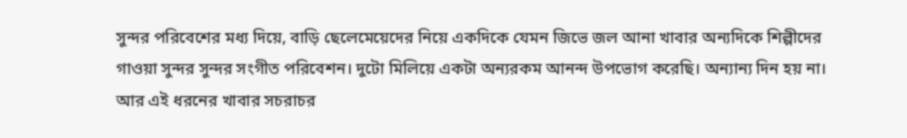সুন্দর পরিবেশের মধ্য দিয়ে, বাড়ি ছেলেমেয়েদের নিয়ে একদিকে যেমন জিভে জল আনা খাবার অন্যদিকে শিল্পীদের গাওয়া সুন্দর সুন্দর সংগীত পরিবেশন। দুটো মিলিয়ে একটা অন্যরকম আনন্দ উপভোগ করেছি। অন্যান্য দিন হয় না। আর এই ধরনের খাবার সচরাচর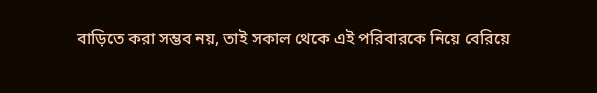বাড়িতে করা সম্ভব নয়, তাই সকাল থেকে এই পরিবারকে নিয়ে বেরিয়ে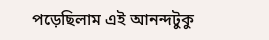পড়েছিলাম এই আনন্দটুকু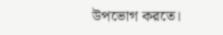উপভোগ করতে।